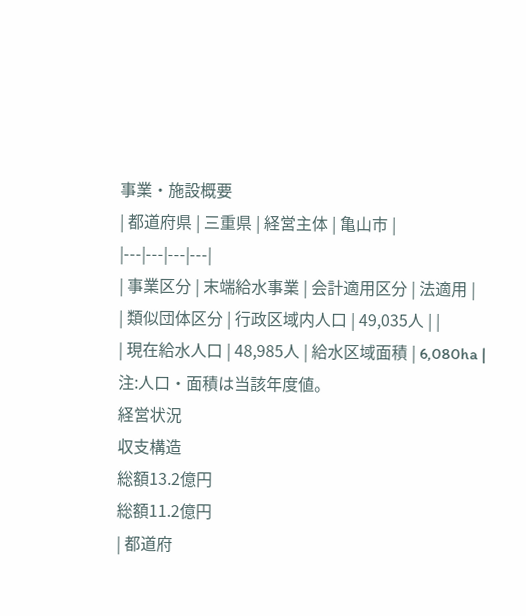事業・施設概要
| 都道府県 | 三重県 | 経営主体 | 亀山市 |
|---|---|---|---|
| 事業区分 | 末端給水事業 | 会計適用区分 | 法適用 |
| 類似団体区分 | 行政区域内人口 | 49,035人 | |
| 現在給水人口 | 48,985人 | 給水区域面積 | 6,080ha |
注:人口・面積は当該年度値。
経営状況
収支構造
総額13.2億円
総額11.2億円
| 都道府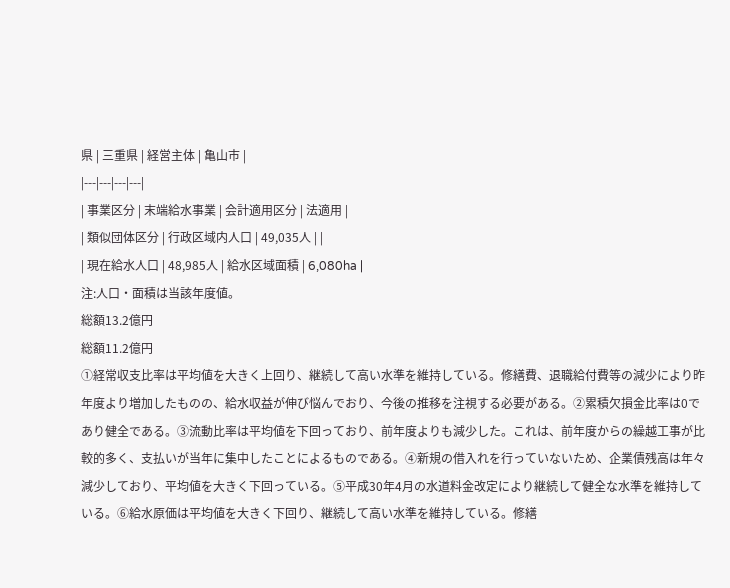県 | 三重県 | 経営主体 | 亀山市 |
|---|---|---|---|
| 事業区分 | 末端給水事業 | 会計適用区分 | 法適用 |
| 類似団体区分 | 行政区域内人口 | 49,035人 | |
| 現在給水人口 | 48,985人 | 給水区域面積 | 6,080ha |
注:人口・面積は当該年度値。
総額13.2億円
総額11.2億円
①経常収支比率は平均値を大きく上回り、継続して高い水準を維持している。修繕費、退職給付費等の減少により昨年度より増加したものの、給水収益が伸び悩んでおり、今後の推移を注視する必要がある。②累積欠損金比率は0であり健全である。③流動比率は平均値を下回っており、前年度よりも減少した。これは、前年度からの繰越工事が比較的多く、支払いが当年に集中したことによるものである。④新規の借入れを行っていないため、企業債残高は年々減少しており、平均値を大きく下回っている。⑤平成30年4月の水道料金改定により継続して健全な水準を維持している。⑥給水原価は平均値を大きく下回り、継続して高い水準を維持している。修繕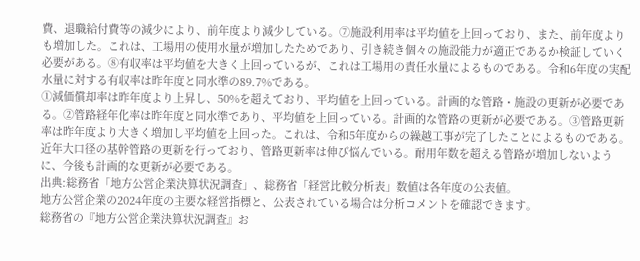費、退職給付費等の減少により、前年度より減少している。⑦施設利用率は平均値を上回っており、また、前年度よりも増加した。これは、工場用の使用水量が増加したためであり、引き続き個々の施設能力が適正であるか検証していく必要がある。⑧有収率は平均値を大きく上回っているが、これは工場用の責任水量によるものである。令和6年度の実配水量に対する有収率は昨年度と同水準の89.7%である。
①減価償却率は昨年度より上昇し、50%を超えており、平均値を上回っている。計画的な管路・施設の更新が必要である。②管路経年化率は昨年度と同水準であり、平均値を上回っている。計画的な管路の更新が必要である。③管路更新率は昨年度より大きく増加し平均値を上回った。これは、令和5年度からの繰越工事が完了したことによるものである。近年大口径の基幹管路の更新を行っており、管路更新率は伸び悩んでいる。耐用年数を超える管路が増加しないように、今後も計画的な更新が必要である。
出典:総務省「地方公営企業決算状況調査」、総務省「経営比較分析表」数値は各年度の公表値。
地方公営企業の2024年度の主要な経営指標と、公表されている場合は分析コメントを確認できます。
総務省の『地方公営企業決算状況調査』お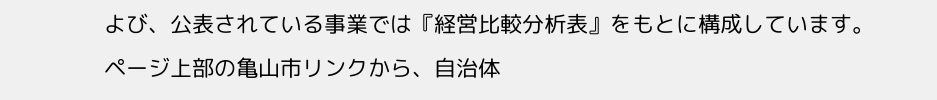よび、公表されている事業では『経営比較分析表』をもとに構成しています。
ページ上部の亀山市リンクから、自治体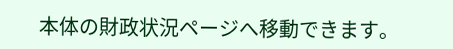本体の財政状況ページへ移動できます。